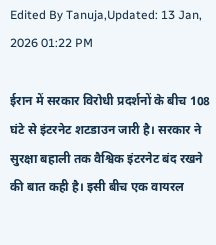Edited By Tanuja,Updated: 13 Jan, 2026 01:22 PM

ईरान में सरकार विरोधी प्रदर्शनों के बीच 108 घंटे से इंटरनेट शटडाउन जारी है। सरकार ने सुरक्षा बहाली तक वैश्विक इंटरनेट बंद रखने की बात कही है। इसी बीच एक वायरल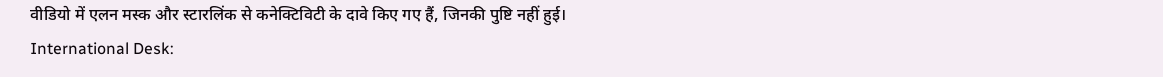वीडियो में एलन मस्क और स्टारलिंक से कनेक्टिविटी के दावे किए गए हैं, जिनकी पुष्टि नहीं हुई।
International Desk: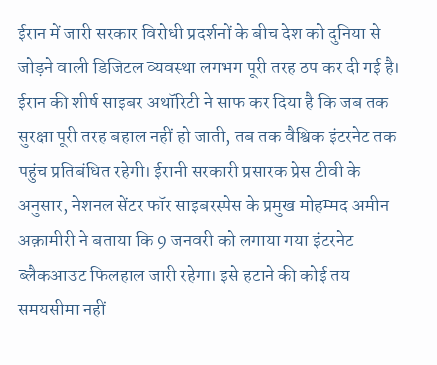ईरान में जारी सरकार विरोधी प्रदर्शनों के बीच देश को दुनिया से जोड़ने वाली डिजिटल व्यवस्था लगभग पूरी तरह ठप कर दी गई है। ईरान की शीर्ष साइबर अथॉरिटी ने साफ कर दिया है कि जब तक सुरक्षा पूरी तरह बहाल नहीं हो जाती, तब तक वैश्विक इंटरनेट तक पहुंच प्रतिबंधित रहेगी। ईरानी सरकारी प्रसारक प्रेस टीवी के अनुसार, नेशनल सेंटर फॉर साइबरस्पेस के प्रमुख मोहम्मद अमीन अक़ामीरी ने बताया कि 9 जनवरी को लगाया गया इंटरनेट ब्लैकआउट फिलहाल जारी रहेगा। इसे हटाने की कोई तय समयसीमा नहीं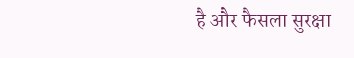है और फैसला सुरक्षा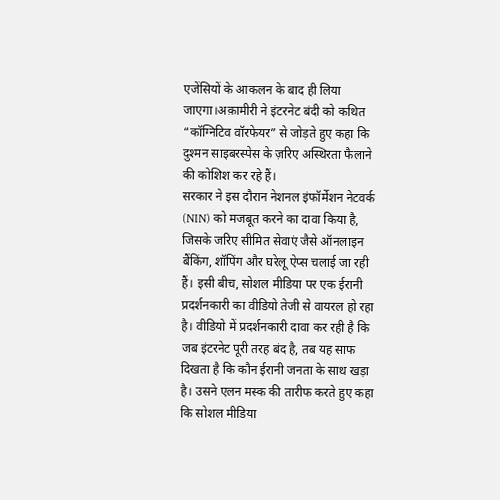एजेंसियों के आकलन के बाद ही लिया जाएगा।अक़ामीरी ने इंटरनेट बंदी को कथित “कॉग्निटिव वॉरफेयर” से जोड़ते हुए कहा कि दुश्मन साइबरस्पेस के ज़रिए अस्थिरता फैलाने की कोशिश कर रहे हैं।
सरकार ने इस दौरान नेशनल इंफॉर्मेशन नेटवर्क (NIN) को मजबूत करने का दावा किया है, जिसके जरिए सीमित सेवाएं जैसे ऑनलाइन बैंकिंग, शॉपिंग और घरेलू ऐप्स चलाई जा रही हैं। इसी बीच, सोशल मीडिया पर एक ईरानी प्रदर्शनकारी का वीडियो तेजी से वायरल हो रहा है। वीडियो में प्रदर्शनकारी दावा कर रही है कि जब इंटरनेट पूरी तरह बंद है, तब यह साफ दिखता है कि कौन ईरानी जनता के साथ खड़ा है। उसने एलन मस्क की तारीफ करते हुए कहा कि सोशल मीडिया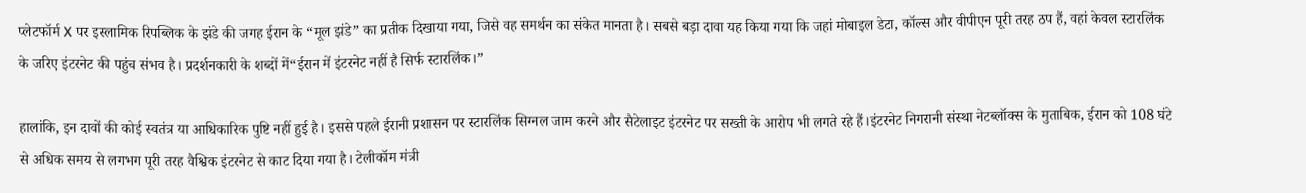प्लेटफॉर्म X पर इस्लामिक रिपब्लिक के झंडे की जगह ईरान के “मूल झंडे” का प्रतीक दिखाया गया, जिसे वह समर्थन का संकेत मानता है। सबसे बड़ा दावा यह किया गया कि जहां मोबाइल डेटा, कॉल्स और वीपीएन पूरी तरह ठप हैं, वहां केवल स्टारलिंक के जरिए इंटरनेट की पहुंच संभव है। प्रदर्शनकारी के शब्दों में“ईरान में इंटरनेट नहीं है सिर्फ स्टारलिंक।”

हालांकि, इन दावों की कोई स्वतंत्र या आधिकारिक पुष्टि नहीं हुई है। इससे पहले ईरानी प्रशासन पर स्टारलिंक सिग्नल जाम करने और सैटेलाइट इंटरनेट पर सख्ती के आरोप भी लगते रहे हैं।इंटरनेट निगरानी संस्था नेटब्लॉक्स के मुताबिक, ईरान को 108 घंटे से अधिक समय से लगभग पूरी तरह वैश्विक इंटरनेट से काट दिया गया है। टेलीकॉम मंत्री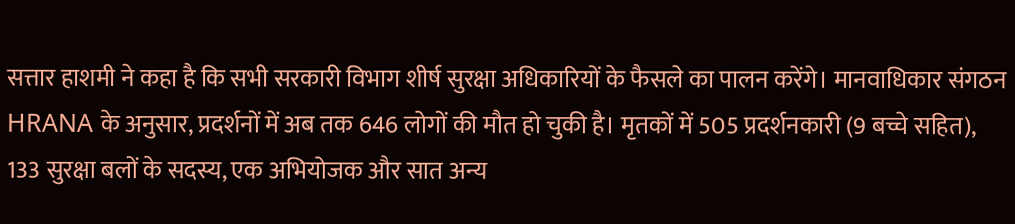सत्तार हाशमी ने कहा है कि सभी सरकारी विभाग शीर्ष सुरक्षा अधिकारियों के फैसले का पालन करेंगे। मानवाधिकार संगठन HRANA के अनुसार, प्रदर्शनों में अब तक 646 लोगों की मौत हो चुकी है। मृतकों में 505 प्रदर्शनकारी (9 बच्चे सहित), 133 सुरक्षा बलों के सदस्य, एक अभियोजक और सात अन्य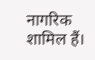नागरिक शामिल हैं।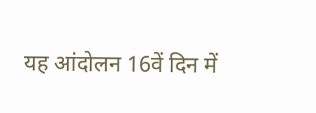यह आंदोलन 16वें दिन में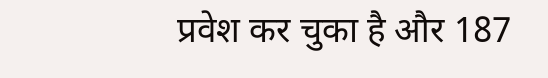प्रवेश कर चुका है और 187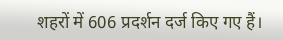शहरों में 606 प्रदर्शन दर्ज किए गए हैं।